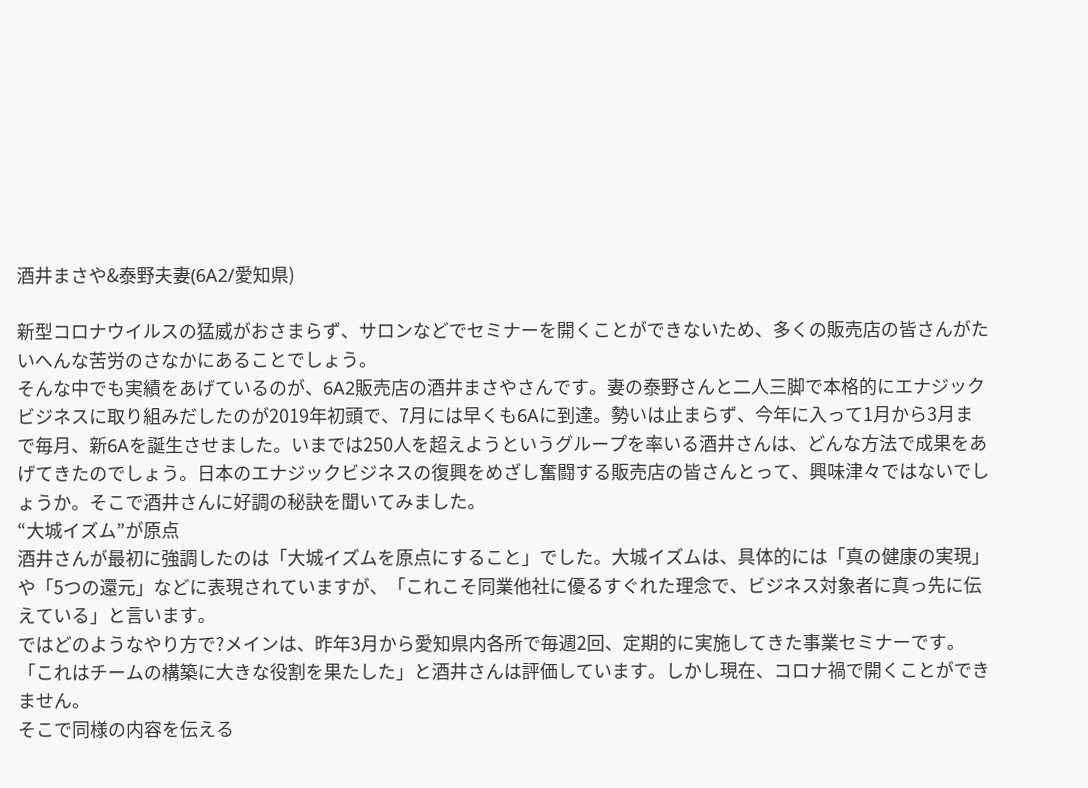酒井まさや&泰野夫妻(6A2/愛知県)

新型コロナウイルスの猛威がおさまらず、サロンなどでセミナーを開くことができないため、多くの販売店の皆さんがたいへんな苦労のさなかにあることでしょう。
そんな中でも実績をあげているのが、6A2販売店の酒井まさやさんです。妻の泰野さんと二人三脚で本格的にエナジックビジネスに取り組みだしたのが2019年初頭で、7月には早くも6Aに到達。勢いは止まらず、今年に入って1月から3月まで毎月、新6Aを誕生させました。いまでは250人を超えようというグループを率いる酒井さんは、どんな方法で成果をあげてきたのでしょう。日本のエナジックビジネスの復興をめざし奮闘する販売店の皆さんとって、興味津々ではないでしょうか。そこで酒井さんに好調の秘訣を聞いてみました。
“大城イズム”が原点
酒井さんが最初に強調したのは「大城イズムを原点にすること」でした。大城イズムは、具体的には「真の健康の実現」や「5つの還元」などに表現されていますが、「これこそ同業他社に優るすぐれた理念で、ビジネス対象者に真っ先に伝えている」と言います。
ではどのようなやり方で?メインは、昨年3月から愛知県内各所で毎週2回、定期的に実施してきた事業セミナーです。「これはチームの構築に大きな役割を果たした」と酒井さんは評価しています。しかし現在、コロナ禍で開くことができません。
そこで同様の内容を伝える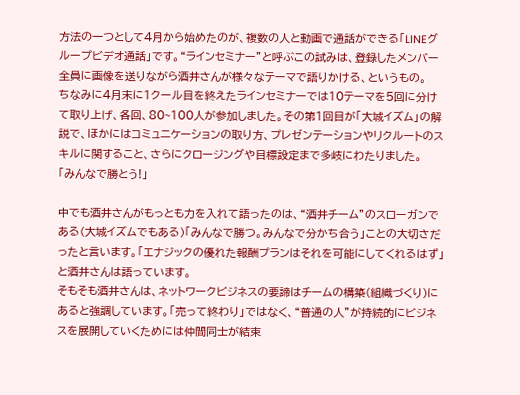方法の一つとして4月から始めたのが、複数の人と動画で通話ができる「LINEグループビデオ通話」です。“ラインセミナー”と呼ぶこの試みは、登録したメンバー全員に画像を送りながら酒井さんが様々なテーマで語りかける、というもの。
ちなみに4月末に1クール目を終えたラインセミナーでは10テーマを5回に分けて取り上げ、各回、80~100人が参加しました。その第1回目が「大城イズム」の解説で、ほかにはコミュニケーションの取り方、プレゼンテーションやリクルートのスキルに関すること、さらにクロージングや目標設定まで多岐にわたりました。
「みんなで勝とう!」

中でも酒井さんがもっとも力を入れて語ったのは、“酒井チーム”のスローガンである(大城イズムでもある)「みんなで勝つ。みんなで分かち合う」ことの大切さだったと言います。「エナジックの優れた報酬プランはそれを可能にしてくれるはず」と酒井さんは語っています。
そもそも酒井さんは、ネットワークビジネスの要諦はチームの構築(組織づくり)にあると強調しています。「売って終わり」ではなく、“普通の人”が持続的にビジネスを展開していくためには仲間同士が結束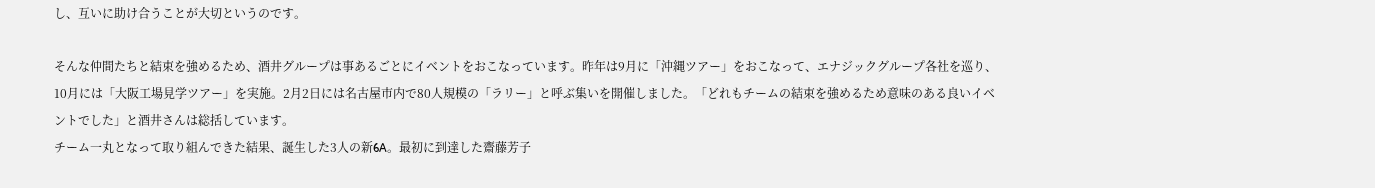し、互いに助け合うことが大切というのです。

そんな仲間たちと結束を強めるため、酒井グループは事あるごとにイベントをおこなっています。昨年は9月に「沖縄ツアー」をおこなって、エナジックグループ各社を巡り、10月には「大阪工場見学ツアー」を実施。2月2日には名古屋市内で80人規模の「ラリー」と呼ぶ集いを開催しました。「どれもチームの結束を強めるため意味のある良いイベントでした」と酒井さんは総括しています。
チーム一丸となって取り組んできた結果、誕生した3人の新6A。最初に到達した齋藤芳子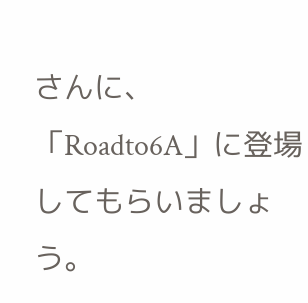さんに、「Roadto6A」に登場してもらいましょう。